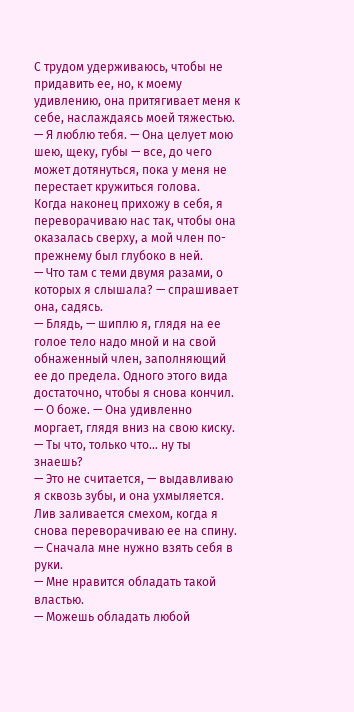С трудом удерживаюсь, чтобы не придавить ее, но, к моему удивлению, она притягивает меня к себе, наслаждаясь моей тяжестью.
— Я люблю тебя. — Она целует мою шею, щеку, губы — все, до чего может дотянуться, пока у меня не перестает кружиться голова.
Когда наконец прихожу в себя, я переворачиваю нас так, чтобы она оказалась сверху, а мой член по-прежнему был глубоко в ней.
— Что там с теми двумя разами, о которых я слышала? — спрашивает она, садясь.
— Блядь, — шиплю я, глядя на ее голое тело надо мной и на свой обнаженный член, заполняющий ее до предела. Одного этого вида достаточно, чтобы я снова кончил.
— О боже. — Она удивленно моргает, глядя вниз на свою киску. — Ты что, только что… ну ты знаешь?
— Это не считается, — выдавливаю я сквозь зубы, и она ухмыляется. Лив заливается смехом, когда я снова переворачиваю ее на спину. — Сначала мне нужно взять себя в руки.
— Мне нравится обладать такой властью.
— Можешь обладать любой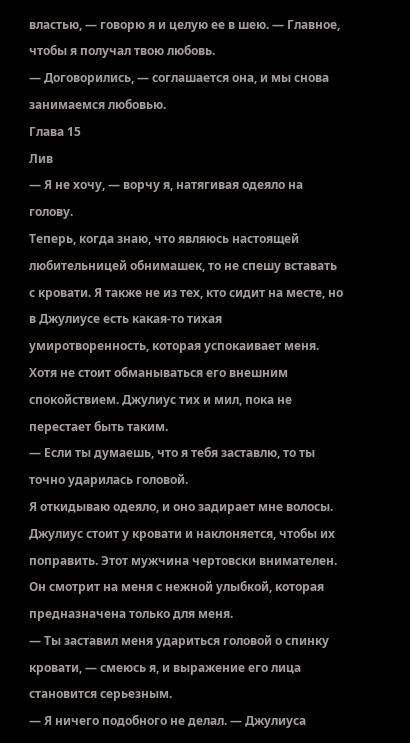властью, — говорю я и целую ее в шею. — Главное, чтобы я получал твою любовь.
— Договорились, — соглашается она, и мы снова занимаемся любовью.
Глава 15
Лив
— Я не хочу, — ворчу я, натягивая одеяло на голову.
Теперь, когда знаю, что являюсь настоящей любительницей обнимашек, то не спешу вставать с кровати. Я также не из тех, кто сидит на месте, но в Джулиусе есть какая-то тихая умиротворенность, которая успокаивает меня. Хотя не стоит обманываться его внешним спокойствием. Джулиус тих и мил, пока не перестает быть таким.
— Если ты думаешь, что я тебя заставлю, то ты точно ударилась головой.
Я откидываю одеяло, и оно задирает мне волосы. Джулиус стоит у кровати и наклоняется, чтобы их поправить. Этот мужчина чертовски внимателен. Он смотрит на меня с нежной улыбкой, которая предназначена только для меня.
— Ты заставил меня удариться головой о спинку кровати, — смеюсь я, и выражение его лица становится серьезным.
— Я ничего подобного не делал. — Джулиуса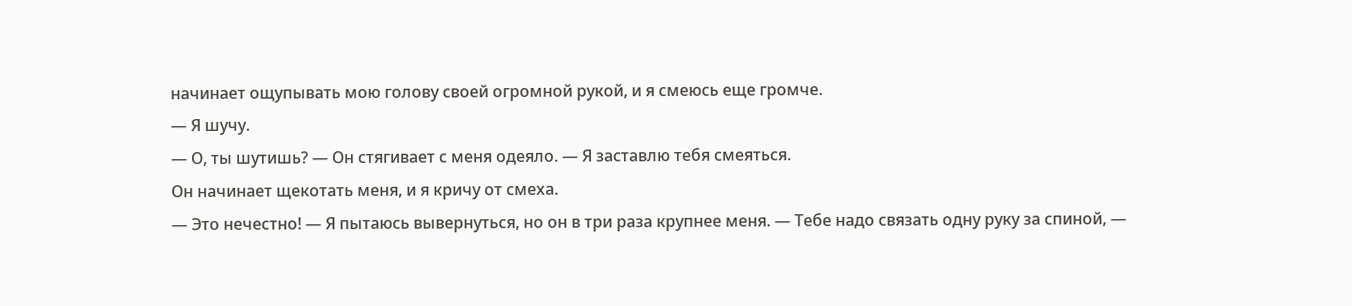начинает ощупывать мою голову своей огромной рукой, и я смеюсь еще громче.
— Я шучу.
— О, ты шутишь? — Он стягивает с меня одеяло. — Я заставлю тебя смеяться.
Он начинает щекотать меня, и я кричу от смеха.
— Это нечестно! — Я пытаюсь вывернуться, но он в три раза крупнее меня. — Тебе надо связать одну руку за спиной, —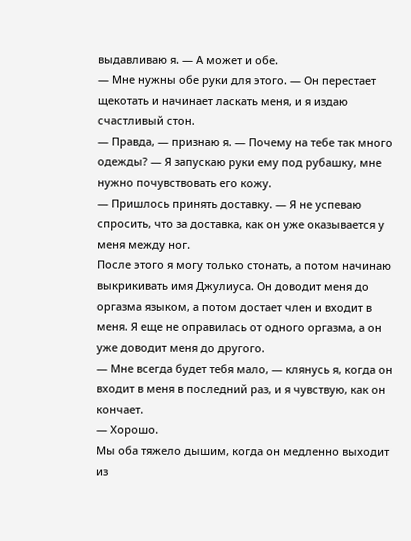выдавливаю я. — А может и обе.
— Мне нужны обе руки для этого. — Он перестает щекотать и начинает ласкать меня, и я издаю счастливый стон.
— Правда, — признаю я. — Почему на тебе так много одежды? — Я запускаю руки ему под рубашку, мне нужно почувствовать его кожу.
— Пришлось принять доставку. — Я не успеваю спросить, что за доставка, как он уже оказывается у меня между ног.
После этого я могу только стонать, а потом начинаю выкрикивать имя Джулиуса. Он доводит меня до оргазма языком, а потом достает член и входит в меня. Я еще не оправилась от одного оргазма, а он уже доводит меня до другого.
— Мне всегда будет тебя мало, — клянусь я, когда он входит в меня в последний раз, и я чувствую, как он кончает.
— Хорошо.
Мы оба тяжело дышим, когда он медленно выходит из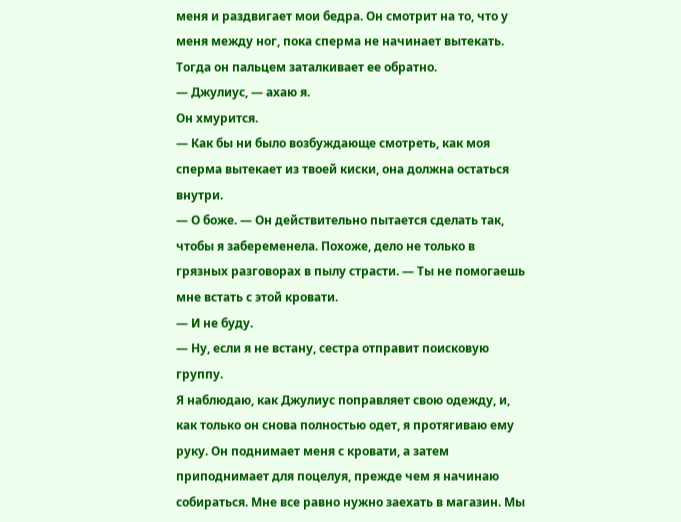меня и раздвигает мои бедра. Он смотрит на то, что у меня между ног, пока сперма не начинает вытекать. Тогда он пальцем заталкивает ее обратно.
— Джулиус, — ахаю я.
Он хмурится.
— Как бы ни было возбуждающе смотреть, как моя сперма вытекает из твоей киски, она должна остаться внутри.
— О боже. — Он действительно пытается сделать так, чтобы я забеременела. Похоже, дело не только в грязных разговорах в пылу страсти. — Ты не помогаешь мне встать с этой кровати.
— И не буду.
— Ну, если я не встану, сестра отправит поисковую группу.
Я наблюдаю, как Джулиус поправляет свою одежду, и, как только он снова полностью одет, я протягиваю ему руку. Он поднимает меня с кровати, а затем приподнимает для поцелуя, прежде чем я начинаю собираться. Мне все равно нужно заехать в магазин. Мы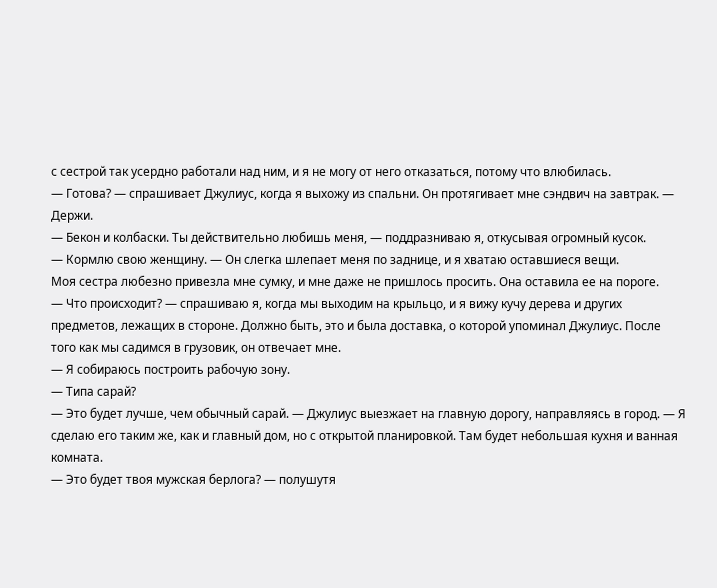с сестрой так усердно работали над ним, и я не могу от него отказаться, потому что влюбилась.
— Готова? — спрашивает Джулиус, когда я выхожу из спальни. Он протягивает мне сэндвич на завтрак. — Держи.
— Бекон и колбаски. Ты действительно любишь меня, — поддразниваю я, откусывая огромный кусок.
— Кормлю свою женщину. — Он слегка шлепает меня по заднице, и я хватаю оставшиеся вещи.
Моя сестра любезно привезла мне сумку, и мне даже не пришлось просить. Она оставила ее на пороге.
— Что происходит? — спрашиваю я, когда мы выходим на крыльцо, и я вижу кучу дерева и других предметов, лежащих в стороне. Должно быть, это и была доставка, о которой упоминал Джулиус. После того как мы садимся в грузовик, он отвечает мне.
— Я собираюсь построить рабочую зону.
— Типа сарай?
— Это будет лучше, чем обычный сарай. — Джулиус выезжает на главную дорогу, направляясь в город. — Я сделаю его таким же, как и главный дом, но с открытой планировкой. Там будет небольшая кухня и ванная комната.
— Это будет твоя мужская берлога? — полушутя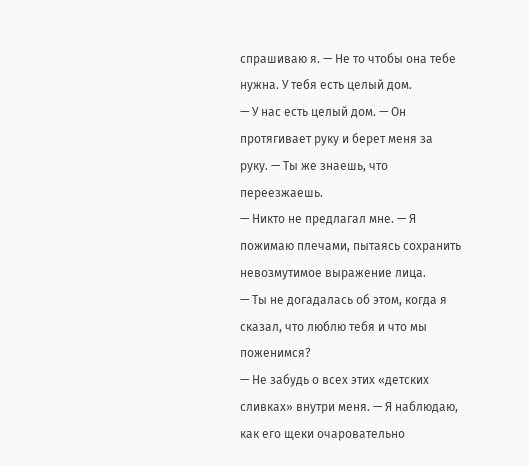спрашиваю я. — Не то чтобы она тебе нужна. У тебя есть целый дом.
— У нас есть целый дом. — Он протягивает руку и берет меня за руку. — Ты же знаешь, что переезжаешь.
— Никто не предлагал мне. — Я пожимаю плечами, пытаясь сохранить невозмутимое выражение лица.
— Ты не догадалась об этом, когда я сказал, что люблю тебя и что мы поженимся?
— Не забудь о всех этих «детских сливках» внутри меня. — Я наблюдаю, как его щеки очаровательно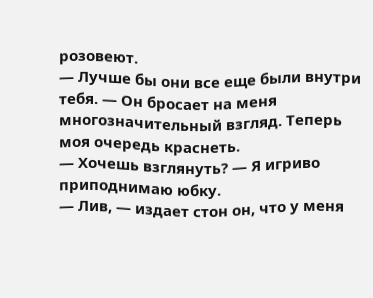розовеют.
— Лучше бы они все еще были внутри тебя. — Он бросает на меня многозначительный взгляд. Теперь моя очередь краснеть.
— Хочешь взглянуть? — Я игриво приподнимаю юбку.
— Лив, — издает стон он, что у меня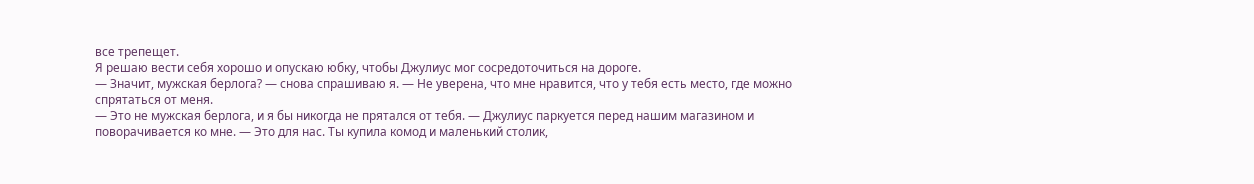все трепещет.
Я решаю вести себя хорошо и опускаю юбку, чтобы Джулиус мог сосредоточиться на дороге.
— Значит, мужская берлога? — снова спрашиваю я. — Не уверена, что мне нравится, что у тебя есть место, где можно спрятаться от меня.
— Это не мужская берлога, и я бы никогда не прятался от тебя. — Джулиус паркуется перед нашим магазином и поворачивается ко мне. — Это для нас. Ты купила комод и маленький столик,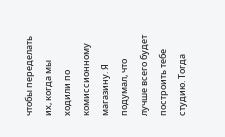чтобы переделать их, когда мы ходили по комиссионному магазину. Я подумал, что лучше всего будет построить тебе студию. Тогда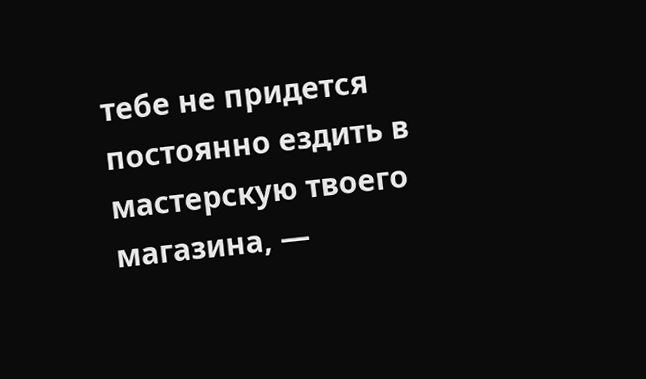тебе не придется постоянно ездить в мастерскую твоего магазина, —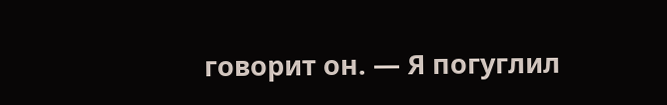говорит он. — Я погуглил